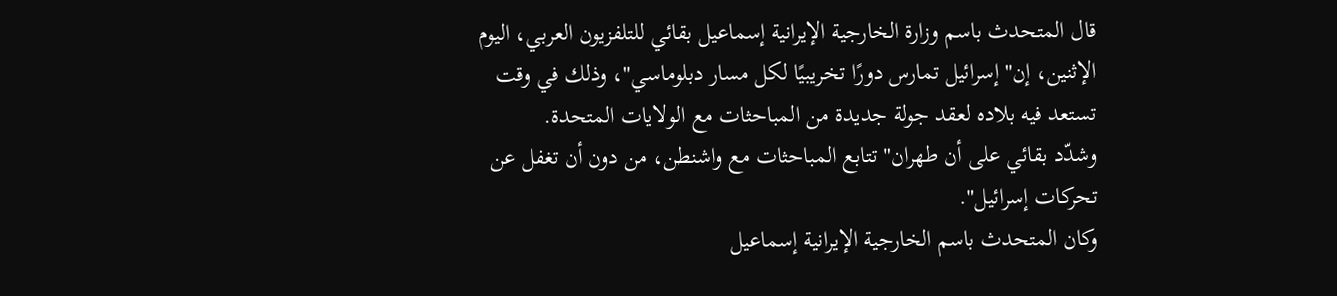قال المتحدث باسم وزارة الخارجية الإيرانية إسماعيل بقائي للتلفزيون العربي، اليوم الإثنين، إن" إسرائيل تمارس دورًا تخريبيًا لكل مسار دبلوماسي"، وذلك في وقت تستعد فيه بلاده لعقد جولة جديدة من المباحثات مع الولايات المتحدة.
وشدّد بقائي على أن طهران" تتابع المباحثات مع واشنطن، من دون أن تغفل عن تحركات إسرائيل".
وكان المتحدث باسم الخارجية الإيرانية إسماعيل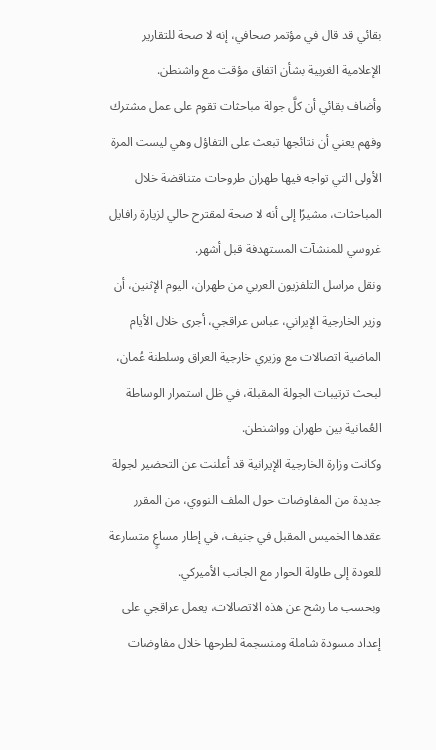بقائي قد قال في مؤتمر صحافي، إنه لا صحة للتقارير الإعلامية الغربية بشأن اتفاق مؤقت مع واشنطن.
وأضاف بقائي أن كلَّ جولة مباحثات تقوم على عمل مشترك وفهم يعني أن نتائجها تبعث على التفاؤل وهي ليست المرة الأولى التي تواجه فيها طهران طروحات متناقضة خلال المباحثات، مشيرًا إلى أنه لا صحة لمقترح حالي لزيارة رافايل غروسي للمنشآت المستهدفة قبل أشهر.
ونقل مراسل التلفزيون العربي من طهران، اليوم الإثنين، أن وزير الخارجية الإيراني، عباس عراقجي، أجرى خلال الأيام الماضية اتصالات مع وزيري خارجية العراق وسلطنة عُمان، لبحث ترتيبات الجولة المقبلة، في ظل استمرار الوساطة العُمانية بين طهران وواشنطن.
وكانت وزارة الخارجية الإيرانية قد أعلنت عن التحضير لجولة جديدة من المفاوضات حول الملف النووي، من المقرر عقدها الخميس المقبل في جنيف، في إطار مساعٍ متسارعة للعودة إلى طاولة الحوار مع الجانب الأميركي.
وبحسب ما رشح عن هذه الاتصالات، يعمل عراقجي على إعداد مسودة شاملة ومنسجمة لطرحها خلال مفاوضات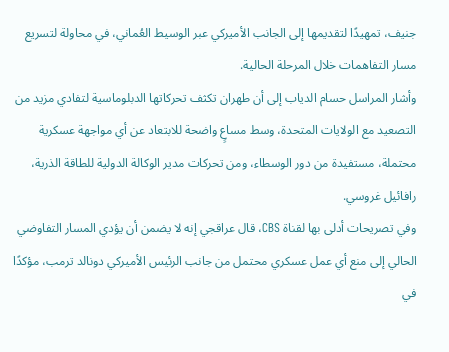جنيف، تمهيدًا لتقديمها إلى الجانب الأميركي عبر الوسيط العُماني، في محاولة لتسريع مسار التفاهمات خلال المرحلة الحالية.
وأشار المراسل حسام الدياب إلى أن طهران تكثف تحركاتها الدبلوماسية لتفادي مزيد من التصعيد مع الولايات المتحدة، وسط مساعٍ واضحة للابتعاد عن أي مواجهة عسكرية محتملة، مستفيدة من دور الوسطاء، ومن تحركات مدير الوكالة الدولية للطاقة الذرية، رافائيل غروسي.
وفي تصريحات أدلى بها لقناة CBS، قال عراقجي إنه لا يضمن أن يؤدي المسار التفاوضي الحالي إلى منع أي عمل عسكري محتمل من جانب الرئيس الأميركي دونالد ترمب، مؤكدًا في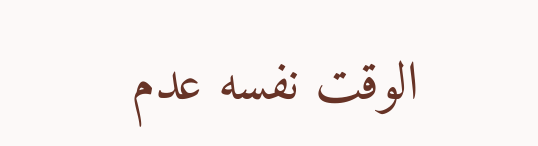الوقت نفسه عدم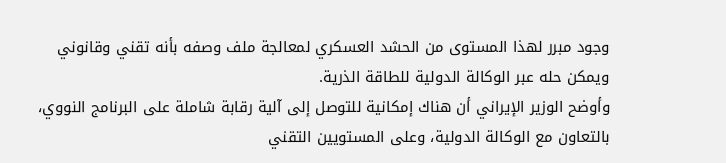وجود مبرر لهذا المستوى من الحشد العسكري لمعالجة ملف وصفه بأنه تقني وقانوني ويمكن حله عبر الوكالة الدولية للطاقة الذرية.
وأوضح الوزير الإيراني أن هناك إمكانية للتوصل إلى آلية رقابة شاملة على البرنامج النووي، بالتعاون مع الوكالة الدولية، وعلى المستويين التقني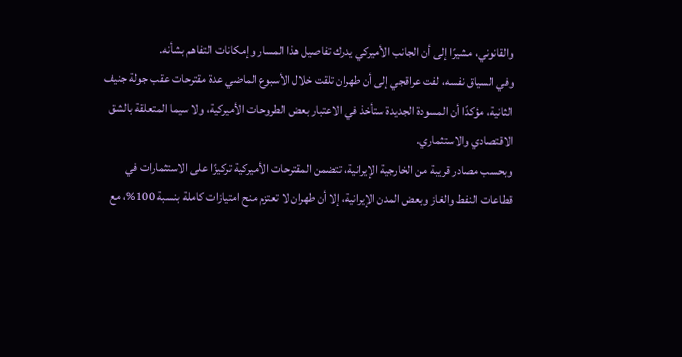والقانوني، مشيرًا إلى أن الجانب الأميركي يدرك تفاصيل هذا المسار وإمكانات التفاهم بشأنه.
وفي السياق نفسه، لفت عراقجي إلى أن طهران تلقت خلال الأسبوع الماضي عدة مقترحات عقب جولة جنيف الثانية، مؤكدًا أن المسودة الجديدة ستأخذ في الاعتبار بعض الطروحات الأميركية، ولا سيما المتعلقة بالشق الاقتصادي والاستثماري.
وبحسب مصادر قريبة من الخارجية الإيرانية، تتضمن المقترحات الأميركية تركيزًا على الاستثمارات في قطاعات النفط والغاز وبعض المدن الإيرانية، إلا أن طهران لا تعتزم منح امتيازات كاملة بنسبة 100%، مع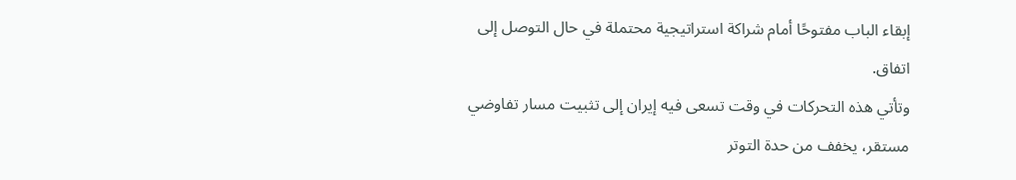إبقاء الباب مفتوحًا أمام شراكة استراتيجية محتملة في حال التوصل إلى اتفاق.
وتأتي هذه التحركات في وقت تسعى فيه إيران إلى تثبيت مسار تفاوضي مستقر، يخفف من حدة التوتر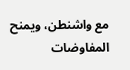مع واشنطن، ويمنح المفاوضات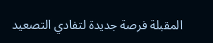المقبلة فرصة جديدة لتفادي التصعيد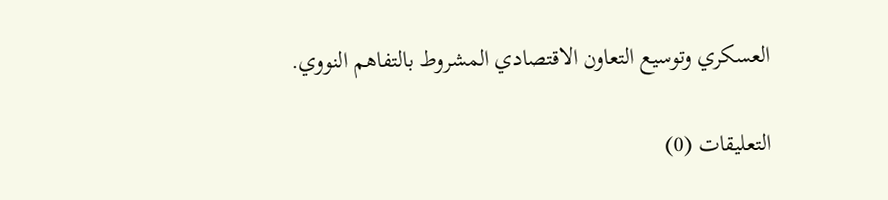العسكري وتوسيع التعاون الاقتصادي المشروط بالتفاهم النووي.

التعليقات (0)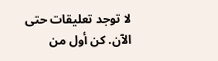لا توجد تعليقات حتى الآن. كن أول من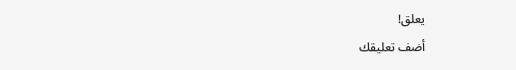يعلق!
أضف تعليقك